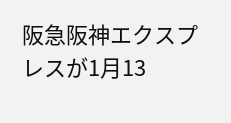阪急阪神エクスプレスが1月13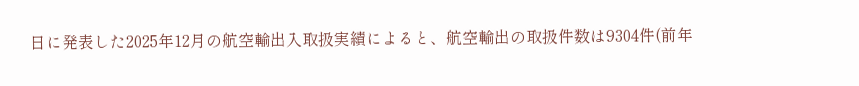日に発表した2025年12月の航空輸出入取扱実績によると、航空輸出の取扱件数は9304件(前年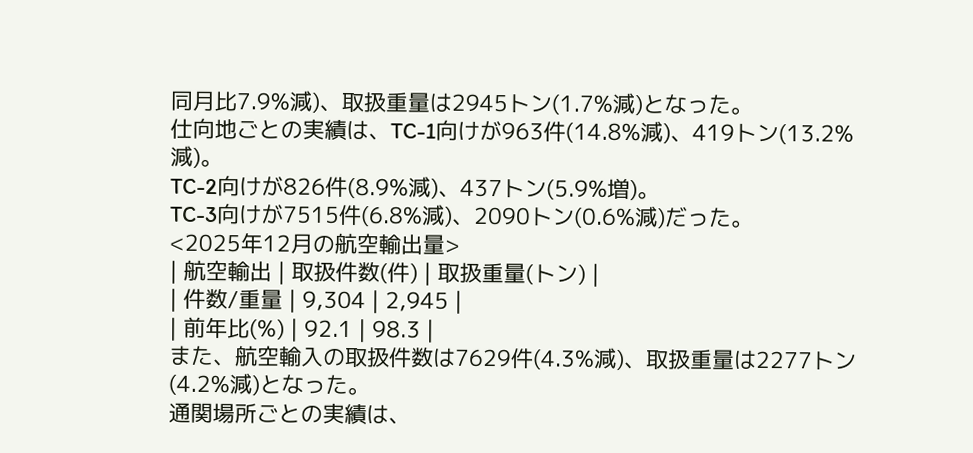同月比7.9%減)、取扱重量は2945トン(1.7%減)となった。
仕向地ごとの実績は、TC-1向けが963件(14.8%減)、419トン(13.2%減)。
TC-2向けが826件(8.9%減)、437トン(5.9%増)。
TC-3向けが7515件(6.8%減)、2090トン(0.6%減)だった。
<2025年12月の航空輸出量>
| 航空輸出 | 取扱件数(件) | 取扱重量(トン) |
| 件数/重量 | 9,304 | 2,945 |
| 前年比(%) | 92.1 | 98.3 |
また、航空輸入の取扱件数は7629件(4.3%減)、取扱重量は2277トン(4.2%減)となった。
通関場所ごとの実績は、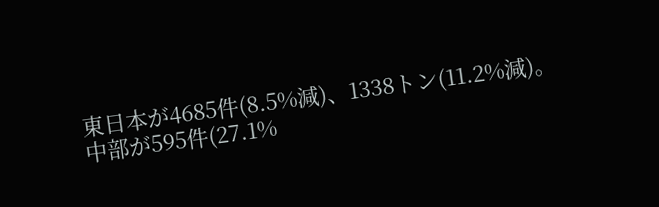東日本が4685件(8.5%減)、1338トン(11.2%減)。
中部が595件(27.1%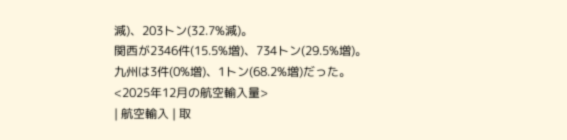減)、203トン(32.7%減)。
関西が2346件(15.5%増)、734トン(29.5%増)。
九州は3件(0%増)、1トン(68.2%増)だった。
<2025年12月の航空輸入量>
| 航空輸入 | 取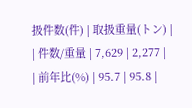扱件数(件) | 取扱重量(トン) |
| 件数/重量 | 7,629 | 2,277 |
| 前年比(%) | 95.7 | 95.8 |